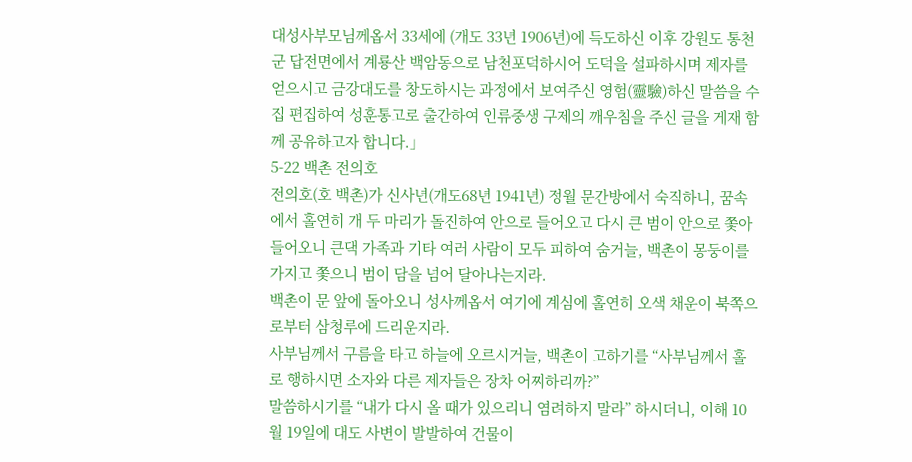대성사부모님께옵서 33세에 (개도 33년 1906년)에 득도하신 이후 강원도 통천군 답전면에서 계룡산 백암동으로 남천포덕하시어 도덕을 설파하시며 제자를 얻으시고 금강대도를 창도하시는 과정에서 보여주신 영험(靈驗)하신 말씀을 수집 편집하여 성훈통고로 출간하여 인류중생 구제의 깨우침을 주신 글을 게재 함께 공유하고자 합니다.」
5-22 백촌 전의호
전의호(호 백촌)가 신사년(개도68년 1941년) 정월 문간방에서 숙직하니, 꿈속에서 홀연히 개 두 마리가 돌진하여 안으로 들어오고 다시 큰 범이 안으로 쫓아 들어오니 큰댁 가족과 기타 여러 사람이 모두 피하여 숨거늘, 백촌이 몽둥이를 가지고 쫓으니 범이 담을 넘어 달아나는지라.
백촌이 문 앞에 돌아오니 성사께옵서 여기에 계심에 홀연히 오색 채운이 북쪽으로부터 삼청루에 드리운지라.
사부님께서 구름을 타고 하늘에 오르시거늘, 백촌이 고하기를 “사부님께서 홀로 행하시면 소자와 다른 제자들은 장차 어찌하리까?”
말씀하시기를 “내가 다시 올 때가 있으리니 염려하지 말라” 하시더니, 이해 10월 19일에 대도 사변이 발발하여 건물이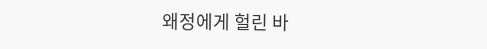왜정에게 헐린 바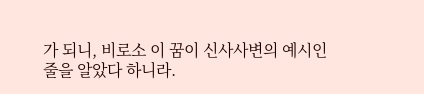가 되니, 비로소 이 꿈이 신사사변의 예시인 줄을 알았다 하니라.